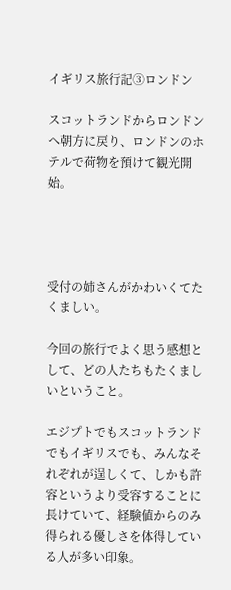イギリス旅行記③ロンドン

スコットランドからロンドンへ朝方に戻り、ロンドンのホテルで荷物を預けて観光開始。




受付の姉さんがかわいくてたくましい。

今回の旅行でよく思う感想として、どの人たちもたくましいということ。

エジプトでもスコットランドでもイギリスでも、みんなそれぞれが逞しくて、しかも許容というより受容することに長けていて、経験値からのみ得られる優しさを体得している人が多い印象。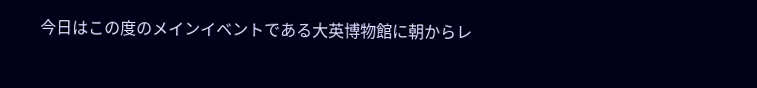今日はこの度のメインイベントである大英博物館に朝からレ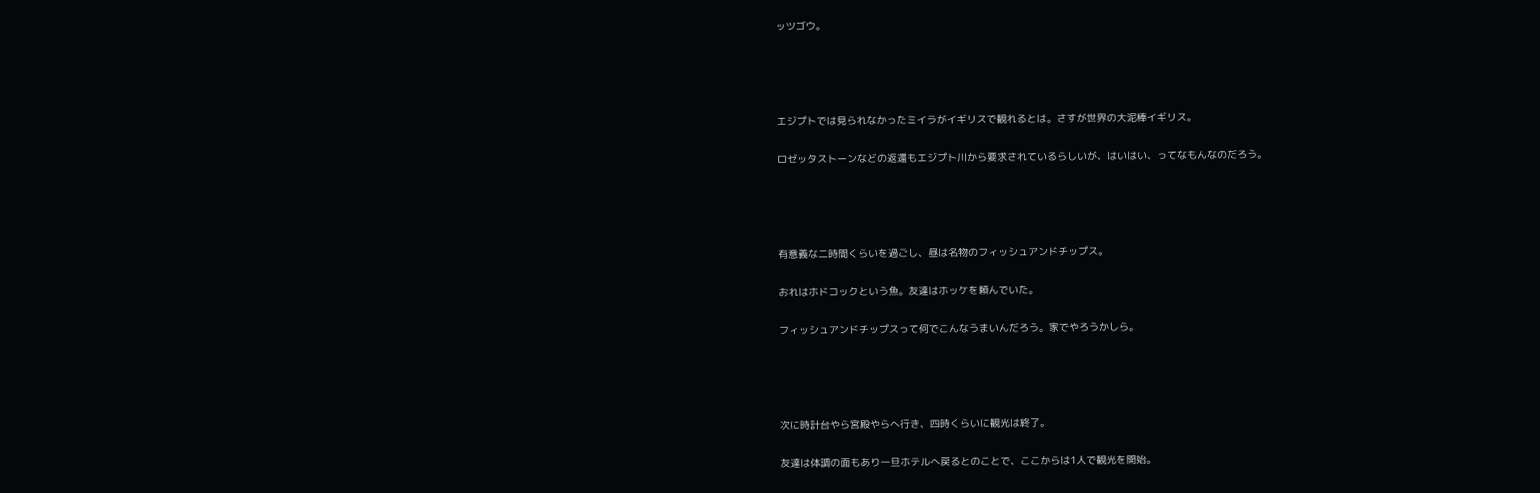ッツゴウ。




エジプトでは見られなかったミイラがイギリスで観れるとは。さすが世界の大泥棒イギリス。

ロゼッタストーンなどの返還もエジプト川から要求されているらしいが、はいはい、ってなもんなのだろう。




有意義な二時間くらいを過ごし、昼は名物のフィッシュアンドチップス。

おれはホドコックという魚。友達はホッケを頼んでいた。

フィッシュアンドチップスって何でこんなうまいんだろう。家でやろうかしら。




次に時計台やら宮殿やらへ行き、四時くらいに観光は終了。

友達は体調の面もあり一旦ホテルへ戻るとのことで、ここからは1人で観光を開始。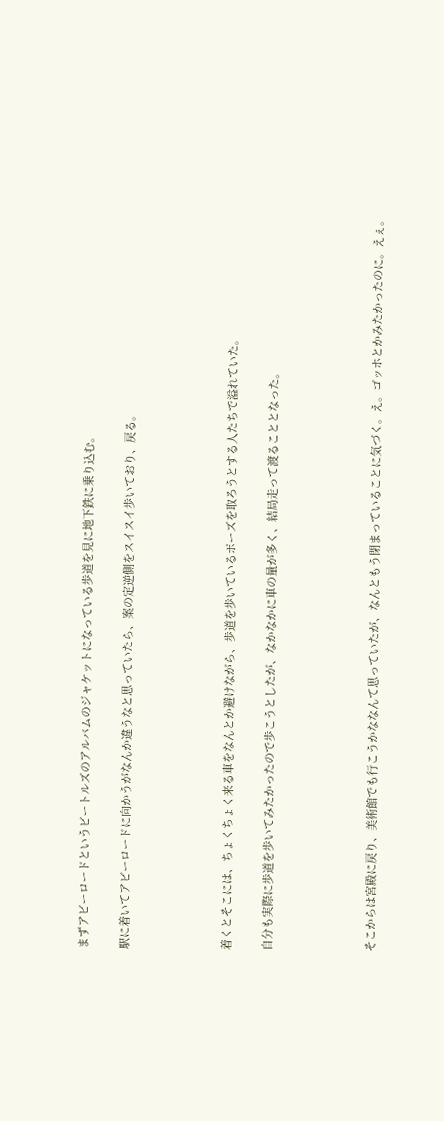まずアビーロードというビートルズのアルバムのジャケットになっている歩道を見に地下鉄に乗り込む。

駅に着いてアビーロードに向かうがなんか違うなと思っていたら、案の定逆側をスイスイ歩いており、戻る。




着くとそこには、ちょくちょく来る車をなんとか避けながら、歩道を歩いているポーズを取ろうとする人たちで溢れていた。

自分も実際に歩道を歩いてみたかったので歩こうとしたが、なかなかに車の量が多く、結局走って渡ることとなった。




そこからは宮殿に戻り、美術館でも行こうかななんて思っていたが、なんともう閉まっていることに気づく。え。ゴッホとかみたかったのに。えぇ。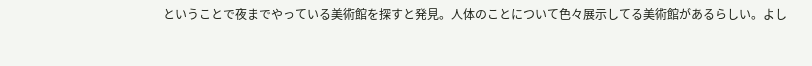ということで夜までやっている美術館を探すと発見。人体のことについて色々展示してる美術館があるらしい。よし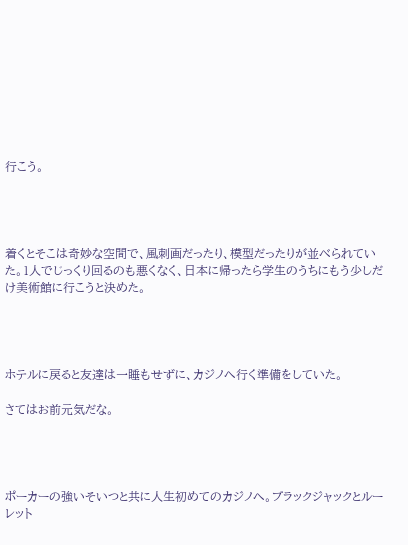行こう。




着くとそこは奇妙な空間で、風刺画だったり、模型だったりが並べられていた。1人でじっくり回るのも悪くなく、日本に帰ったら学生のうちにもう少しだけ美術館に行こうと決めた。




ホテルに戻ると友達は一睡もせずに、カジノへ行く準備をしていた。

さてはお前元気だな。




ポーカーの強いそいつと共に人生初めてのカジノへ。ブラックジャックとルーレット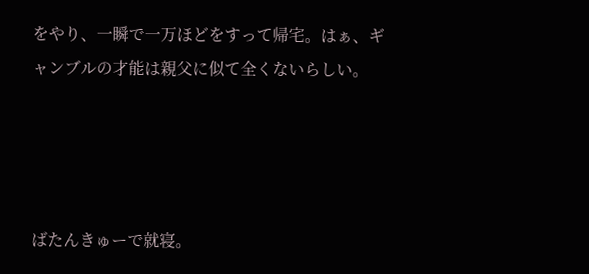をやり、一瞬で一万ほどをすって帰宅。はぁ、ギャンブルの才能は親父に似て全くないらしい。




ばたんきゅーで就寝。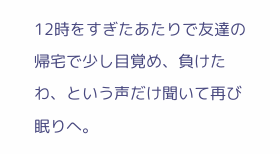12時をすぎたあたりで友達の帰宅で少し目覚め、負けたわ、という声だけ聞いて再び眠りへ。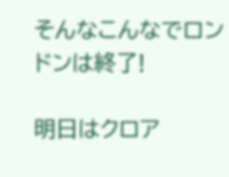そんなこんなでロンドンは終了!

明日はクロア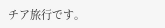チア旅行です。